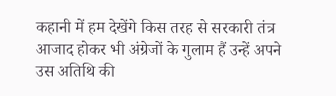कहानी में हम देखेंगे किस तरह से सरकारी तंत्र आजाद होकर भी अंग्रेजों के गुलाम हैं उन्हें अपने उस अतिथि की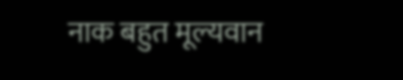नाक बहुत मूल्यवान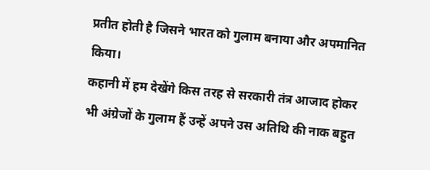प्रतीत होती है जिसने भारत को गुलाम बनाया और अपमानित किया।
कहानी में हम देखेंगे किस तरह से सरकारी तंत्र आजाद होकर भी अंग्रेजों के गुलाम हैं उन्हें अपने उस अतिथि की नाक बहुत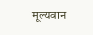मूल्यवान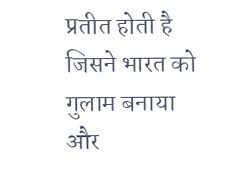प्रतीत होती है जिसने भारत को गुलाम बनाया और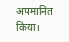अपमानित किया।